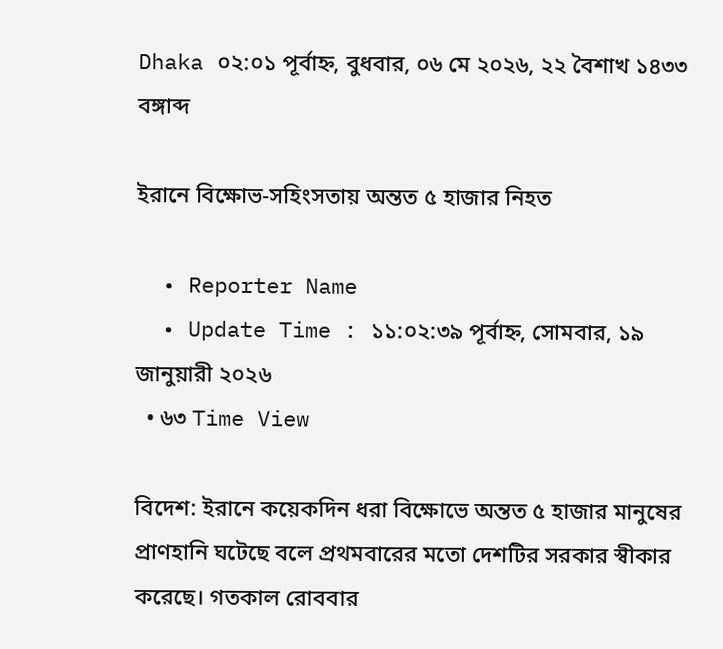Dhaka ০২:০১ পূর্বাহ্ন, বুধবার, ০৬ মে ২০২৬, ২২ বৈশাখ ১৪৩৩ বঙ্গাব্দ

ইরানে বিক্ষোভ-সহিংসতায় অন্তত ৫ হাজার নিহত

  • Reporter Name
  • Update Time : ১১:০২:৩৯ পূর্বাহ্ন, সোমবার, ১৯ জানুয়ারী ২০২৬
  • ৬৩ Time View

বিদেশ: ইরানে কয়েকদিন ধরা বিক্ষোভে অন্তত ৫ হাজার মানুষের প্রাণহানি ঘটেছে বলে প্রথমবারের মতো দেশটির সরকার স্বীকার করেছে। গতকাল রোববার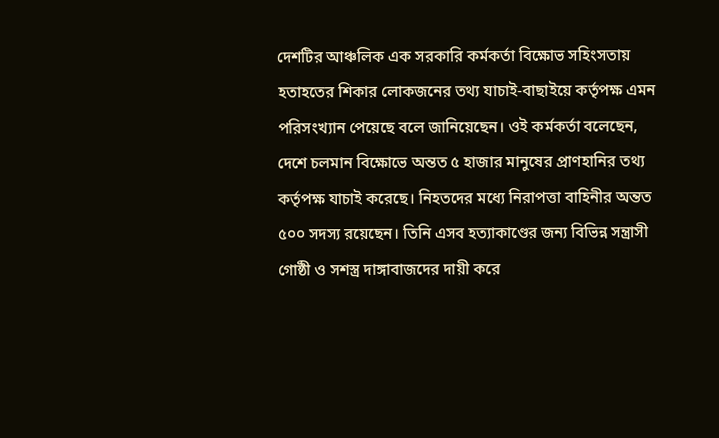দেশটির আঞ্চলিক এক সরকারি কর্মকর্তা বিক্ষোভ সহিংসতায় হতাহতের শিকার লোকজনের তথ্য যাচাই-বাছাইয়ে কর্তৃপক্ষ এমন পরিসংখ্যান পেয়েছে বলে জানিয়েছেন। ওই কর্মকর্তা বলেছেন, দেশে চলমান বিক্ষোভে অন্তত ৫ হাজার মানুষের প্রাণহানির তথ্য কর্তৃপক্ষ যাচাই করেছে। নিহতদের মধ্যে নিরাপত্তা বাহিনীর অন্তত ৫০০ সদস্য রয়েছেন। তিনি এসব হত্যাকাণ্ডের জন্য বিভিন্ন সন্ত্রাসী গোষ্ঠী ও সশস্ত্র দাঙ্গাবাজদের দায়ী করে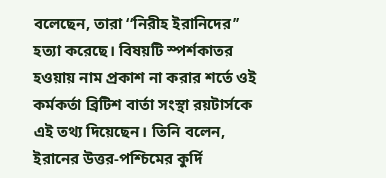বলেছেন, তারা ‘‘নিরীহ ইরানিদের’’ হত্যা করেছে। বিষয়টি স্পর্শকাতর হওয়ায় নাম প্রকাশ না করার শর্তে ওই কর্মকর্তা ব্রিটিশ বার্তা সংস্থা রয়টার্সকে এই তথ্য দিয়েছেন। তিনি বলেন, ইরানের উত্তর-পশ্চিমের কুর্দি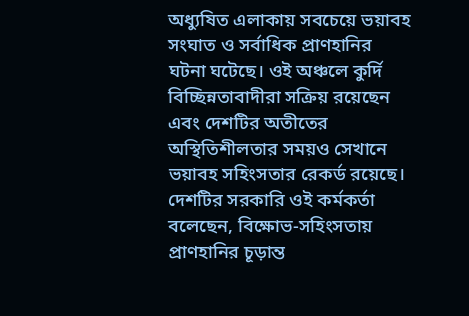অধ্যুষিত এলাকায় সবচেয়ে ভয়াবহ সংঘাত ও সর্বাধিক প্রাণহানির ঘটনা ঘটেছে। ওই অঞ্চলে কুর্দি বিচ্ছিন্নতাবাদীরা সক্রিয় রয়েছেন এবং দেশটির অতীতের অস্থিতিশীলতার সময়ও সেখানে ভয়াবহ সহিংসতার রেকর্ড রয়েছে। দেশটির সরকারি ওই কর্মকর্তা বলেছেন, বিক্ষোভ-সহিংসতায় প্রাণহানির চূড়ান্ত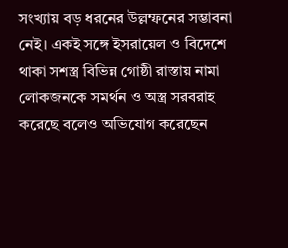সংখ্যায় বড় ধরনের উল্লম্ফনের সম্ভাবনা নেই। একই সঙ্গে ইসরায়েল ও বিদেশে থাকা সশস্ত্র বিভিন্ন গোষ্ঠী রাস্তায় নামা লোকজনকে সমর্থন ও অস্ত্র সরবরাহ করেছে বলেও অভিযোগ করেছেন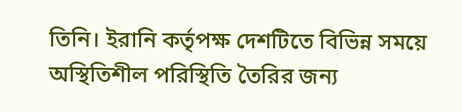তিনি। ইরানি কর্তৃপক্ষ দেশটিতে বিভিন্ন সময়ে অস্থিতিশীল পরিস্থিতি তৈরির জন্য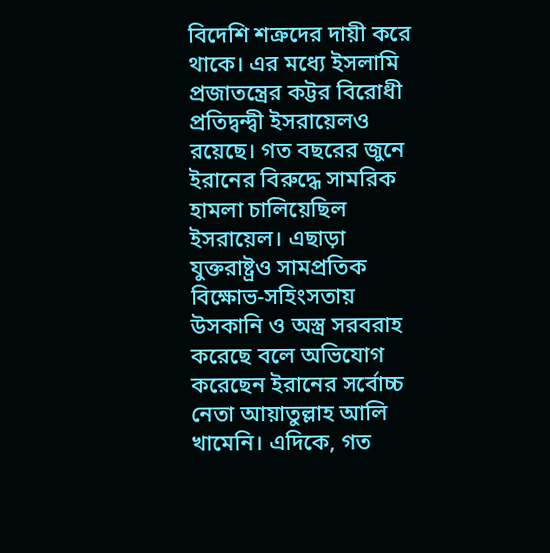বিদেশি শত্রুদের দায়ী করে থাকে। এর মধ্যে ইসলামি প্রজাতন্ত্রের কট্টর বিরোধী প্রতিদ্বন্দ্বী ইসরায়েলও রয়েছে। গত বছরের জুনে ইরানের বিরুদ্ধে সামরিক হামলা চালিয়েছিল ইসরায়েল। এছাড়া যুক্তরাষ্ট্রও সামপ্রতিক বিক্ষোভ-সহিংসতায় উসকানি ও অস্ত্র সরবরাহ করেছে বলে অভিযোগ করেছেন ইরানের সর্বোচ্চ নেতা আয়াতুল্লাহ আলি খামেনি। এদিকে, গত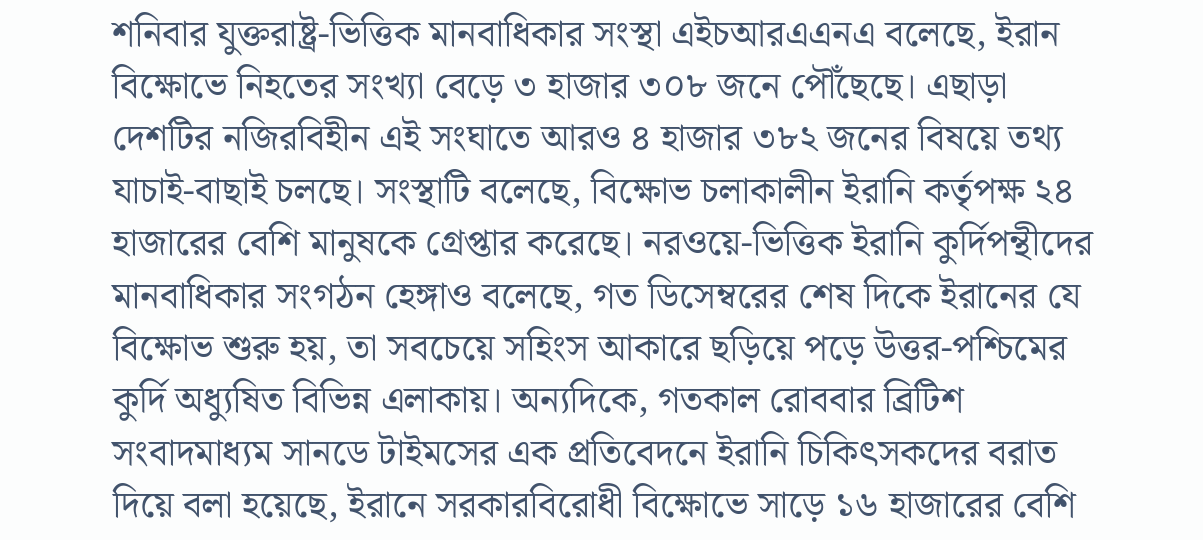শনিবার যুক্তরাষ্ট্র-ভিত্তিক মানবাধিকার সংস্থা এইচআরএএনএ বলেছে, ইরান বিক্ষোভে নিহতের সংখ্যা বেড়ে ৩ হাজার ৩০৮ জনে পৌঁছেছে। এছাড়া দেশটির নজিরবিহীন এই সংঘাতে আরও ৪ হাজার ৩৮২ জনের বিষয়ে তথ্য যাচাই-বাছাই চলছে। সংস্থাটি বলেছে, বিক্ষোভ চলাকালীন ইরানি কর্তৃপক্ষ ২৪ হাজারের বেশি মানুষকে গ্রেপ্তার করেছে। নরওয়ে-ভিত্তিক ইরানি কুর্দিপন্থীদের মানবাধিকার সংগঠন হেঙ্গাও বলেছে, গত ডিসেম্বরের শেষ দিকে ইরানের যে বিক্ষোভ শুরু হয়, তা সবচেয়ে সহিংস আকারে ছড়িয়ে পড়ে উত্তর-পশ্চিমের কুর্দি অধ্যুষিত বিভিন্ন এলাকায়। অন্যদিকে, গতকাল রোববার ব্রিটিশ সংবাদমাধ্যম সানডে টাইমসের এক প্রতিবেদনে ইরানি চিকিৎসকদের বরাত দিয়ে বলা হয়েছে, ইরানে সরকারবিরোধী বিক্ষোভে সাড়ে ১৬ হাজারের বেশি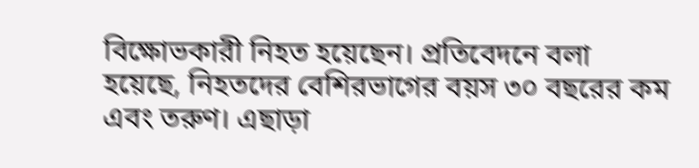বিক্ষোভকারী নিহত হয়েছেন। প্রতিবেদনে বলা হয়েছে, নিহতদের বেশিরভাগের বয়স ৩০ বছরের কম এবং তরুণ। এছাড়া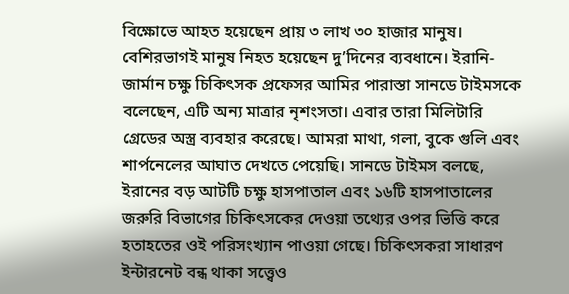বিক্ষোভে আহত হয়েছেন প্রায় ৩ লাখ ৩০ হাজার মানুষ। বেশিরভাগই মানুষ নিহত হয়েছেন দু’দিনের ব্যবধানে। ইরানি-জার্মান চক্ষু চিকিৎসক প্রফেসর আমির পারাস্তা সানডে টাইমসকে বলেছেন, এটি অন্য মাত্রার নৃশংসতা। এবার তারা মিলিটারি গ্রেডের অস্ত্র ব্যবহার করেছে। আমরা মাথা, গলা, বুকে গুলি এবং শার্পনেলের আঘাত দেখতে পেয়েছি। সানডে টাইমস বলছে, ইরানের বড় আটটি চক্ষু হাসপাতাল এবং ১৬টি হাসপাতালের জরুরি বিভাগের চিকিৎসকের দেওয়া তথ্যের ওপর ভিত্তি করে হতাহতের ওই পরিসংখ্যান পাওয়া গেছে। চিকিৎসকরা সাধারণ ইন্টারনেট বন্ধ থাকা সত্ত্বেও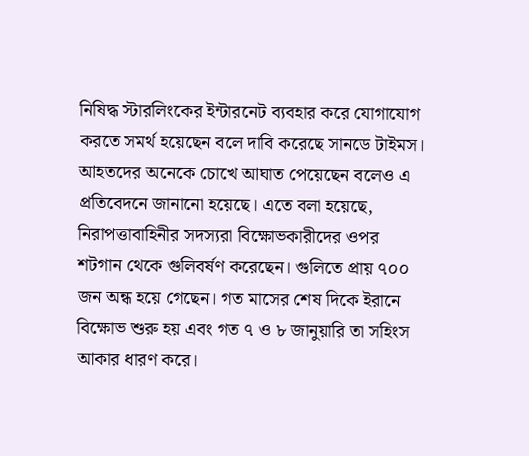নিষিদ্ধ স্টারলিংকের ইন্টারনেট ব্যবহার করে যোগাযোগ করতে সমর্থ হয়েছেন বলে দাবি করেছে সানডে টাইমস। আহতদের অনেকে চোখে আঘাত পেয়েছেন বলেও এ প্রতিবেদনে জানানো হয়েছে। এতে বলা হয়েছে, নিরাপত্তাবাহিনীর সদস্যরা বিক্ষোভকারীদের ওপর শটগান থেকে গুলিবর্ষণ করেছেন। গুলিতে প্রায় ৭০০ জন অন্ধ হয়ে গেছেন। গত মাসের শেষ দিকে ইরানে বিক্ষোভ শুরু হয় এবং গত ৭ ও ৮ জানুয়ারি তা সহিংস আকার ধারণ করে।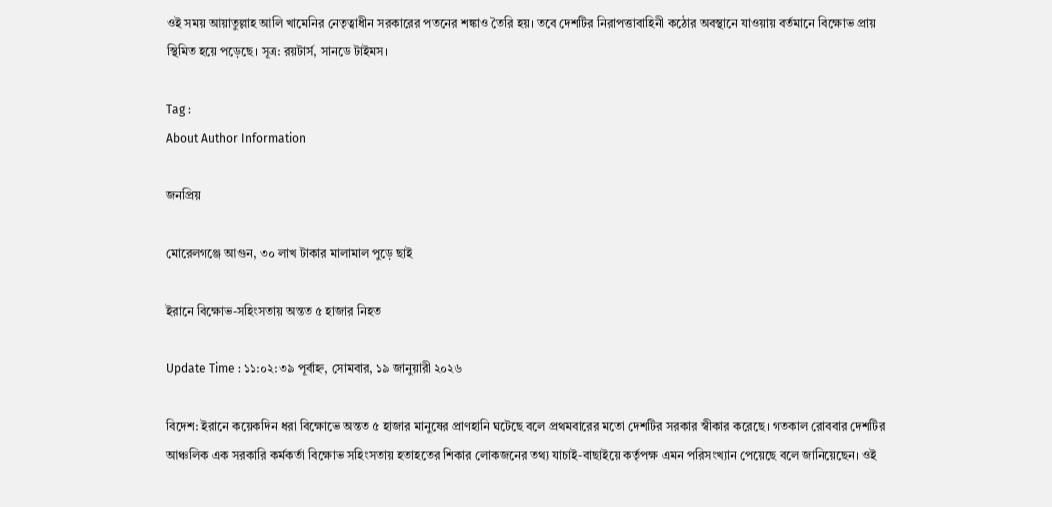ওই সময় আয়াতুল্লাহ আলি খামেনির নেতৃত্বাধীন সরকারের পতনের শঙ্কাও তৈরি হয়। তবে দেশটির নিরাপত্তাবাহিনী কঠোর অবস্থানে যাওয়ায় বর্তমানে বিক্ষোভ প্রায় স্থিমিত হয়ে পড়েছে। সূত্র: রয়টার্স, সানডে টাইমস।

Tag :
About Author Information

জনপ্রিয়

মোরেলগঞ্জে আগুন, ৩০ লাখ টাকার মালামাল পুড়ে ছাই

ইরানে বিক্ষোভ-সহিংসতায় অন্তত ৫ হাজার নিহত

Update Time : ১১:০২:৩৯ পূর্বাহ্ন, সোমবার, ১৯ জানুয়ারী ২০২৬

বিদেশ: ইরানে কয়েকদিন ধরা বিক্ষোভে অন্তত ৫ হাজার মানুষের প্রাণহানি ঘটেছে বলে প্রথমবারের মতো দেশটির সরকার স্বীকার করেছে। গতকাল রোববার দেশটির আঞ্চলিক এক সরকারি কর্মকর্তা বিক্ষোভ সহিংসতায় হতাহতের শিকার লোকজনের তথ্য যাচাই-বাছাইয়ে কর্তৃপক্ষ এমন পরিসংখ্যান পেয়েছে বলে জানিয়েছেন। ওই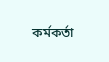কর্মকর্তা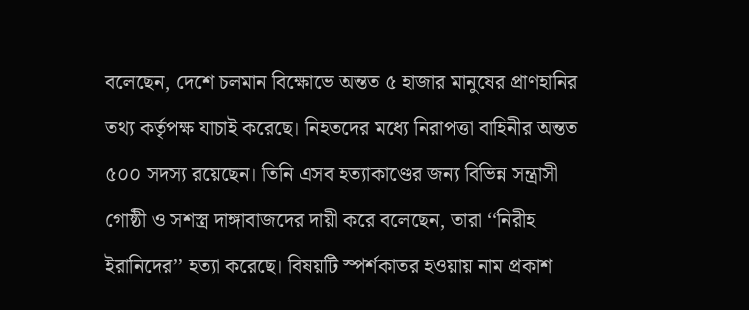বলেছেন, দেশে চলমান বিক্ষোভে অন্তত ৫ হাজার মানুষের প্রাণহানির তথ্য কর্তৃপক্ষ যাচাই করেছে। নিহতদের মধ্যে নিরাপত্তা বাহিনীর অন্তত ৫০০ সদস্য রয়েছেন। তিনি এসব হত্যাকাণ্ডের জন্য বিভিন্ন সন্ত্রাসী গোষ্ঠী ও সশস্ত্র দাঙ্গাবাজদের দায়ী করে বলেছেন, তারা ‘‘নিরীহ ইরানিদের’’ হত্যা করেছে। বিষয়টি স্পর্শকাতর হওয়ায় নাম প্রকাশ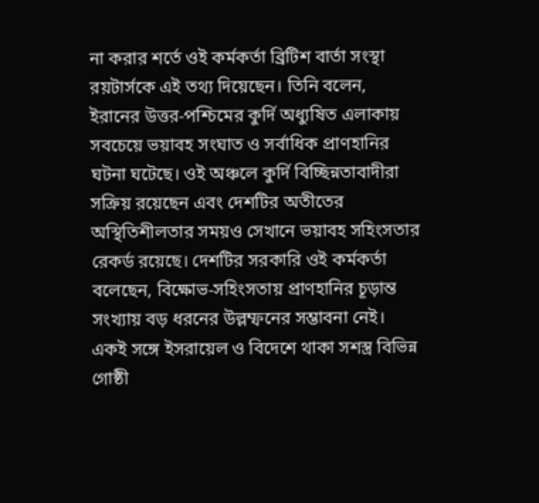না করার শর্তে ওই কর্মকর্তা ব্রিটিশ বার্তা সংস্থা রয়টার্সকে এই তথ্য দিয়েছেন। তিনি বলেন, ইরানের উত্তর-পশ্চিমের কুর্দি অধ্যুষিত এলাকায় সবচেয়ে ভয়াবহ সংঘাত ও সর্বাধিক প্রাণহানির ঘটনা ঘটেছে। ওই অঞ্চলে কুর্দি বিচ্ছিন্নতাবাদীরা সক্রিয় রয়েছেন এবং দেশটির অতীতের অস্থিতিশীলতার সময়ও সেখানে ভয়াবহ সহিংসতার রেকর্ড রয়েছে। দেশটির সরকারি ওই কর্মকর্তা বলেছেন, বিক্ষোভ-সহিংসতায় প্রাণহানির চূড়ান্ত সংখ্যায় বড় ধরনের উল্লম্ফনের সম্ভাবনা নেই। একই সঙ্গে ইসরায়েল ও বিদেশে থাকা সশস্ত্র বিভিন্ন গোষ্ঠী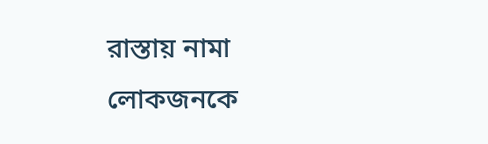রাস্তায় নামা লোকজনকে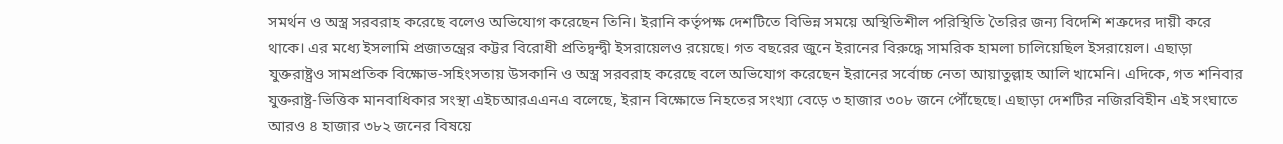সমর্থন ও অস্ত্র সরবরাহ করেছে বলেও অভিযোগ করেছেন তিনি। ইরানি কর্তৃপক্ষ দেশটিতে বিভিন্ন সময়ে অস্থিতিশীল পরিস্থিতি তৈরির জন্য বিদেশি শত্রুদের দায়ী করে থাকে। এর মধ্যে ইসলামি প্রজাতন্ত্রের কট্টর বিরোধী প্রতিদ্বন্দ্বী ইসরায়েলও রয়েছে। গত বছরের জুনে ইরানের বিরুদ্ধে সামরিক হামলা চালিয়েছিল ইসরায়েল। এছাড়া যুক্তরাষ্ট্রও সামপ্রতিক বিক্ষোভ-সহিংসতায় উসকানি ও অস্ত্র সরবরাহ করেছে বলে অভিযোগ করেছেন ইরানের সর্বোচ্চ নেতা আয়াতুল্লাহ আলি খামেনি। এদিকে, গত শনিবার যুক্তরাষ্ট্র-ভিত্তিক মানবাধিকার সংস্থা এইচআরএএনএ বলেছে, ইরান বিক্ষোভে নিহতের সংখ্যা বেড়ে ৩ হাজার ৩০৮ জনে পৌঁছেছে। এছাড়া দেশটির নজিরবিহীন এই সংঘাতে আরও ৪ হাজার ৩৮২ জনের বিষয়ে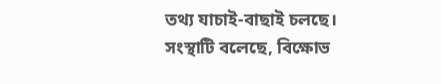তথ্য যাচাই-বাছাই চলছে। সংস্থাটি বলেছে, বিক্ষোভ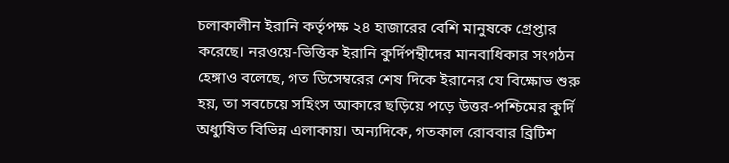চলাকালীন ইরানি কর্তৃপক্ষ ২৪ হাজারের বেশি মানুষকে গ্রেপ্তার করেছে। নরওয়ে-ভিত্তিক ইরানি কুর্দিপন্থীদের মানবাধিকার সংগঠন হেঙ্গাও বলেছে, গত ডিসেম্বরের শেষ দিকে ইরানের যে বিক্ষোভ শুরু হয়, তা সবচেয়ে সহিংস আকারে ছড়িয়ে পড়ে উত্তর-পশ্চিমের কুর্দি অধ্যুষিত বিভিন্ন এলাকায়। অন্যদিকে, গতকাল রোববার ব্রিটিশ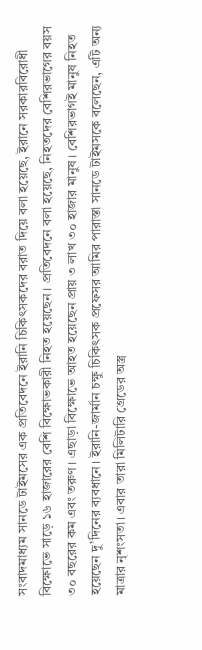সংবাদমাধ্যম সানডে টাইমসের এক প্রতিবেদনে ইরানি চিকিৎসকদের বরাত দিয়ে বলা হয়েছে, ইরানে সরকারবিরোধী বিক্ষোভে সাড়ে ১৬ হাজারের বেশি বিক্ষোভকারী নিহত হয়েছেন। প্রতিবেদনে বলা হয়েছে, নিহতদের বেশিরভাগের বয়স ৩০ বছরের কম এবং তরুণ। এছাড়া বিক্ষোভে আহত হয়েছেন প্রায় ৩ লাখ ৩০ হাজার মানুষ। বেশিরভাগই মানুষ নিহত হয়েছেন দু’দিনের ব্যবধানে। ইরানি-জার্মান চক্ষু চিকিৎসক প্রফেসর আমির পারাস্তা সানডে টাইমসকে বলেছেন, এটি অন্য মাত্রার নৃশংসতা। এবার তারা মিলিটারি গ্রেডের অস্ত্র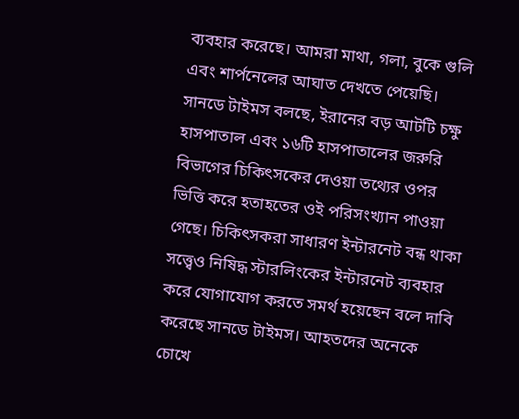ব্যবহার করেছে। আমরা মাথা, গলা, বুকে গুলি এবং শার্পনেলের আঘাত দেখতে পেয়েছি। সানডে টাইমস বলছে, ইরানের বড় আটটি চক্ষু হাসপাতাল এবং ১৬টি হাসপাতালের জরুরি বিভাগের চিকিৎসকের দেওয়া তথ্যের ওপর ভিত্তি করে হতাহতের ওই পরিসংখ্যান পাওয়া গেছে। চিকিৎসকরা সাধারণ ইন্টারনেট বন্ধ থাকা সত্ত্বেও নিষিদ্ধ স্টারলিংকের ইন্টারনেট ব্যবহার করে যোগাযোগ করতে সমর্থ হয়েছেন বলে দাবি করেছে সানডে টাইমস। আহতদের অনেকে চোখে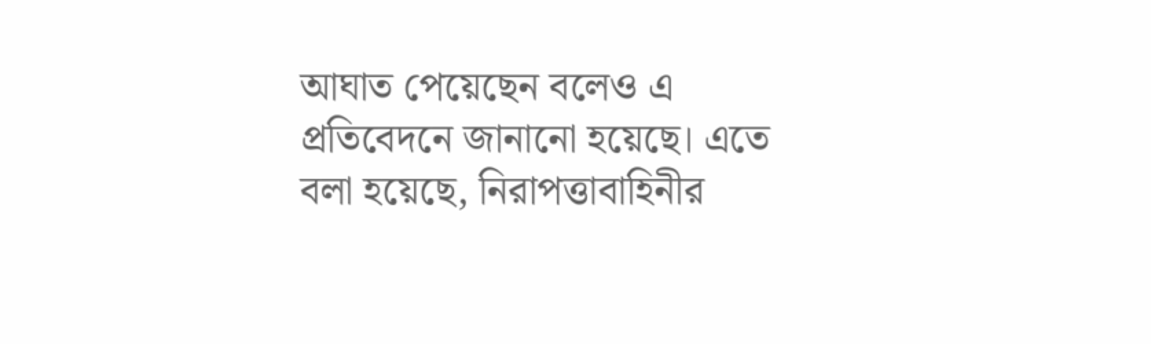আঘাত পেয়েছেন বলেও এ প্রতিবেদনে জানানো হয়েছে। এতে বলা হয়েছে, নিরাপত্তাবাহিনীর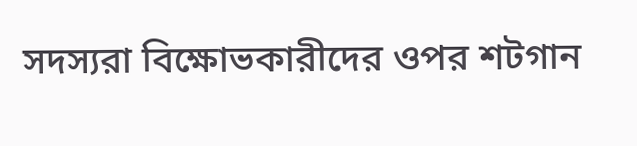সদস্যরা বিক্ষোভকারীদের ওপর শটগান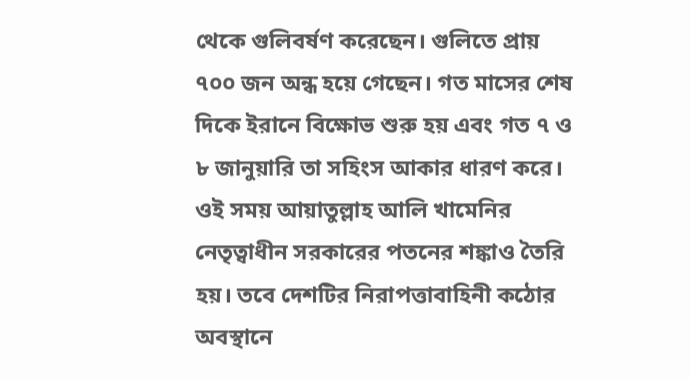থেকে গুলিবর্ষণ করেছেন। গুলিতে প্রায় ৭০০ জন অন্ধ হয়ে গেছেন। গত মাসের শেষ দিকে ইরানে বিক্ষোভ শুরু হয় এবং গত ৭ ও ৮ জানুয়ারি তা সহিংস আকার ধারণ করে। ওই সময় আয়াতুল্লাহ আলি খামেনির নেতৃত্বাধীন সরকারের পতনের শঙ্কাও তৈরি হয়। তবে দেশটির নিরাপত্তাবাহিনী কঠোর অবস্থানে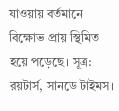যাওয়ায় বর্তমানে বিক্ষোভ প্রায় স্থিমিত হয়ে পড়েছে। সূত্র: রয়টার্স, সানডে টাইমস।